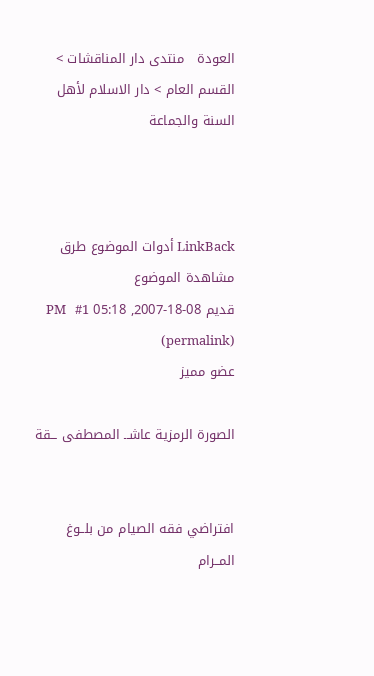العودة   منتدى دار المناقشات > القسم العام > دار الاسلام لأهل السنة والجماعة



LinkBack أدوات الموضوع طرق مشاهدة الموضوع
قديم 08-18-2007, 05:18 PM   #1 (permalink)
عضو مميز

الصورة الرمزية عاشــ المصطفى ــقة


افتراضي فقه الصيام من بلــوغ المــرام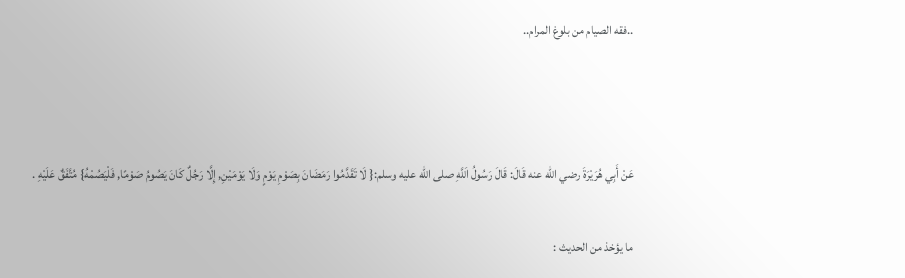..فقه الصيام من بلوغ المرام..



عَنْ أَبِي هُرَيْرَةَ رضي الله عنه قَالَ: قَالَ رَسُولُ اَللَّهِ صلى الله عليه وسلم:{ لَا تَقَدَّمُوا رَمَضَانَ بِصَوْمِ يَوْمٍ وَلَا يَوْمَيْنِ, إِلَّا رَجُلٌ كَانَ يَصُومُ صَوْمًا, فَلْيَصُمْهُ} مُتَّفَقٌ عَلَيْهِ .

ما يؤخذ من الحديث :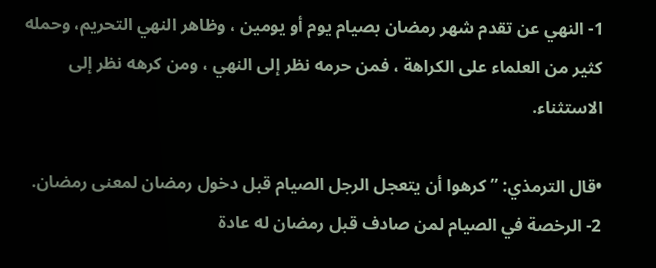1- النهي عن تقدم شهر رمضان بصيام يوم أو يومين ، وظاهر النهي التحريم، وحمله كثير من العلماء على الكراهة ، فمن حرمه نظر إلى النهي ، ومن كرهه نظر إلى الاستثناء.

•قال الترمذي: ” كرهوا أن يتعجل الرجل الصيام قبل دخول رمضان لمعنى رمضان.
2- الرخصة في الصيام لمن صادف قبل رمضان له عادة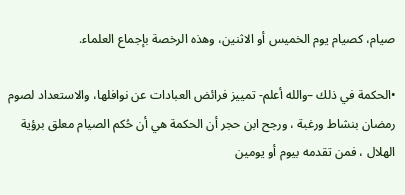صيام، كصيام يوم الخميس أو الاثنين، وهذه الرخصة بإجماع العلماء.

•الحكمة في ذلك –والله أعلم- تمييز فرائض العبادات عن نوافلها، والاستعداد لصوم رمضان بنشاط ورغبة ، ورجح ابن حجر أن الحكمة هي أن حُكم الصيام معلق برؤية الهلال ، فمن تقدمه بيوم أو يومين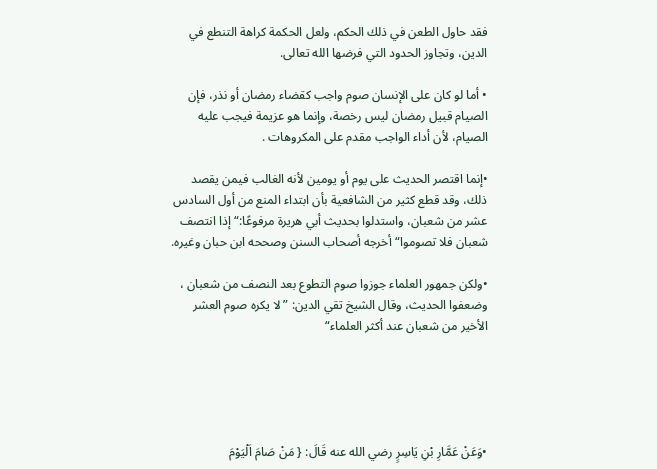فقد حاول الطعن في ذلك الحكم، ولعل الحكمة كراهة التنطع في الدين، وتجاوز الحدود التي فرضها الله تعالى.

• أما لو كان على الإنسان صوم واجب كقضاء رمضان أو نذر، فإن الصيام قبيل رمضان ليس رخصة، وإنما هو عزيمة فيجب عليه الصيام، لأن أداء الواجب مقدم على المكروهات .

•إنما اقتصر الحديث على يوم أو يومين لأنه الغالب فيمن يقصد ذلك، وقد قطع كثير من الشافعية بأن ابتداء المنع من أول السادس عشر من شعبان، واستدلوا بحديث أبي هريرة مرفوعًا:“ إذا انتصف شعبان فلا تصوموا“ أخرجه أصحاب السنن وصححه ابن حبان وغيره.

•ولكن جمهور العلماء جوزوا صوم التطوع بعد النصف من شعبان ، وضعفوا الحديث، وقال الشيخ تقي الدين: ” لا يكره صوم العشر الأخير من شعبان عند أكثر العلماء“





•وَعَنْ عَمَّارِ بْنِ يَاسِرٍ رضي الله عنه قَالَ: { مَنْ صَامَ اَلْيَوْمَ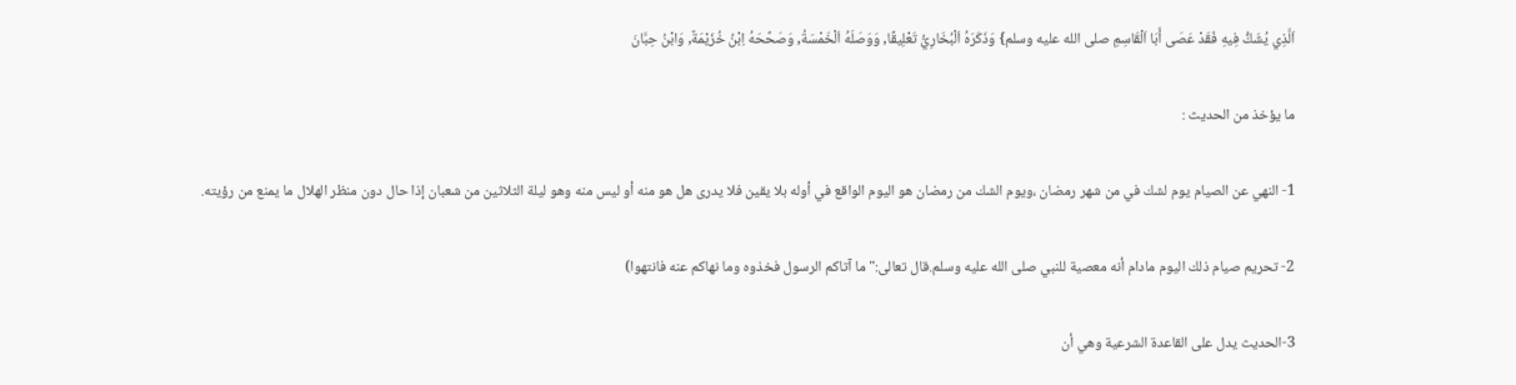اَلَّذِي يُشَكُّ فِيهِ فَقَدْ عَصَى أَبَا اَلْقَاسِمِ صلى الله عليه وسلم} وَذَكَرَهُ اَلْبُخَارِيُّ تَعْلِيقًا, وَوَصَلَهُ اَلْخَمْسَةُ, وَصَحَّحَهُ اِبْنُ خُزَيْمَةٌ, وَابْنُ حِبَّانَ

ما يؤخذ من الحديث :

1- النهي عن الصيام يوم لشك في من شهر رمضان ،ويوم الشك من رمضان هو اليوم الواقع في أوله بلا يقين فلا يدرى هل هو منه أو ليس منه وهو ليلة الثلاثين من شعبان إذا حال دون منظر الهلال ما يمنع من رؤيته.

2- تحريم صيام ذلك اليوم مادام أنه معصية للنبي صلى الله عليه وسلم.قال تعالى:" ما آتاكم الرسول فخذوه وما نهاكم عنه فانتهوا)

3-الحديث يدل على القاعدة الشرعية وهي أن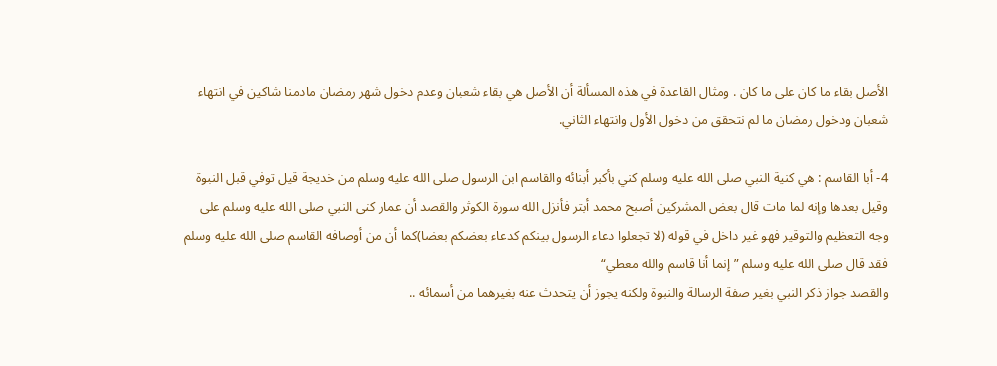الأصل بقاء ما كان على ما كان . ومثال القاعدة في هذه المسألة أن الأصل هي بقاء شعبان وعدم دخول شهر رمضان مادمنا شاكين في انتهاء شعبان ودخول رمضان ما لم نتحقق من دخول الأول وانتهاء الثاني.

4- أبا القاسم : هي كنية النبي صلى الله عليه وسلم كني بأكبر أبنائه والقاسم ابن الرسول صلى الله عليه وسلم من خديجة قيل توفي قبل النبوة وقيل بعدها وإنه لما مات قال بعض المشركين أصبح محمد أبتر فأنزل الله سورة الكوثر والقصد أن عمار كنى النبي صلى الله عليه وسلم على وجه التعظيم والتوقير فهو غير داخل في قوله (لا تجعلوا دعاء الرسول بينكم كدعاء بعضكم بعضا)كما أن من أوصافه القاسم صلى الله عليه وسلم فقد قال صلى الله عليه وسلم ”إنما أنا قاسم والله معطي“
والقصد جواز ذكر النبي بغير صفة الرسالة والنبوة ولكنه يجوز أن يتحدث عنه بغيرهما من أسمائه ..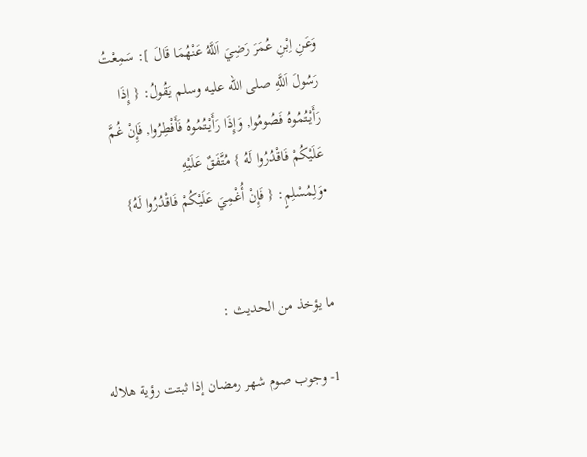وَعَنِ اِبْنِ عُمَرَ رَضِيَ اَللَّهُ عَنْهُمَا قَالَ ]: سَمِعْتُ رَسُولَ اَللَّهِ صلى الله عليه وسلم يَقُولُ: { إِذَا رَأَيْتُمُوهُ فَصُومُوا, وَإِذَا رَأَيْتُمُوهُ فَأَفْطِرُوا, فَإِنْ غُمَّ عَلَيْكُمْ فَاقْدُرُوا لَهُ } مُتَّفَقٌ عَلَيْهِ
•وَلِمُسْلِمٍ: { فَإِنْ أُغْمِيَ عَلَيْكُمْ فَاقْدُرُوا لَهُ}


ما يؤخذ من الحديث :

1- وجوب صوم شهر رمضان إذا ثبتت رؤية هلاله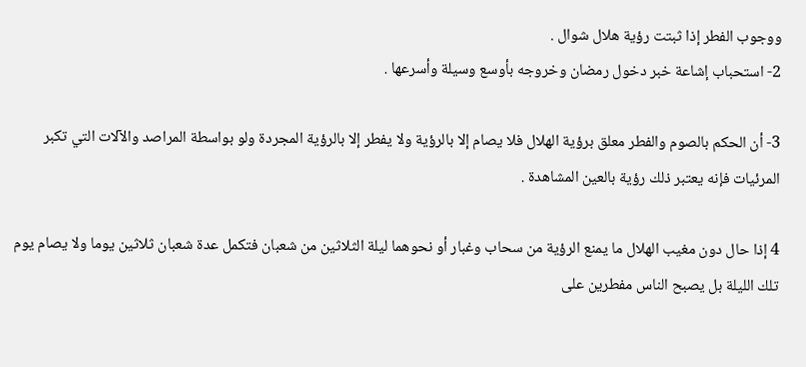ووجوب الفطر إذا ثبتت رؤية هلال شوال .
2- استحباب إشاعة خبر دخول رمضان وخروجه بأوسع وسيلة وأسرعها .

3- أن الحكم بالصوم والفطر معلق برؤية الهلال فلا يصام إلا بالرؤية ولا يفطر إلا بالرؤية المجردة ولو بواسطة المراصد والآلات التي تكبر المرئيات فإنه يعتبر ذلك رؤية بالعين المشاهدة .

4 إذا حال دون مغيب الهلال ما يمنع الرؤية من سحاب وغبار أو نحوهما ليلة الثلاثين من شعبان فتكمل عدة شعبان ثلاثين يوما ولا يصام يوم تلك الليلة بل يصبح الناس مفطرين على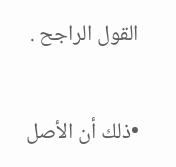القول الراجح .

•ذلك أن الأصل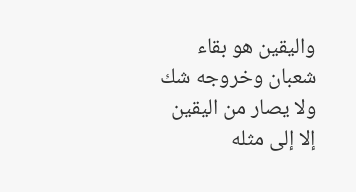واليقين هو بقاء شعبان وخروجه شك ولا يصار من اليقين إلا إلى مثله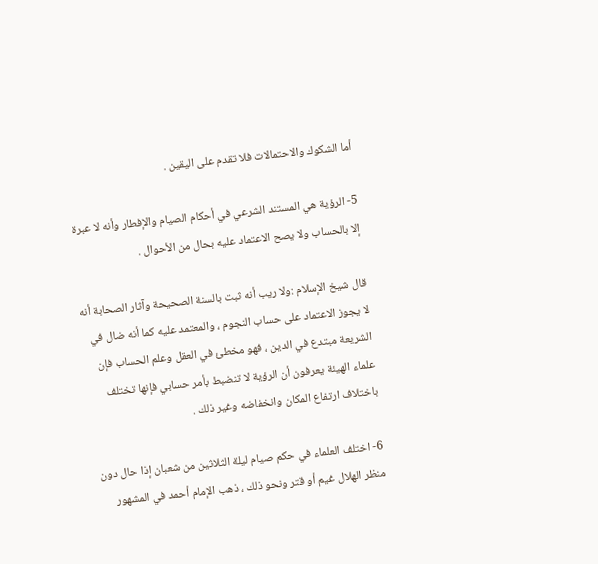أما الشكوك والاحتمالات فلا تقدم على اليقين .

5- الرؤية هي المستند الشرعي في أحكام الصيام والإفطار وأنه لا عبرة إلا بالحساب ولا يصح الاعتماد عليه بحال من الأحوال .

قال شيخ الإسلام :ولا ريب أنه ثبت بالسنة الصحيحة وآثار الصحابة أنه لا يجوز الاعتماد على حساب النجوم ، والمعتمد عليه كما أنه ضال في الشريعة مبتدع في الدين ، فهو مخطئ في العقل وعلم الحساب فإن علماء الهيئة يعرفون أن الرؤية لا تنضبط بأمر حسابي فإنها تختلف باختلاف ارتفاع المكان وانخفاضه وغير ذلك .

6- اختلف العلماء في حكم صيام ليلة الثلاثين من شعبان إذا حال دون منظر الهلال غيم أو قتر ونحو ذلك ، ذهب الإمام أحمد في المشهور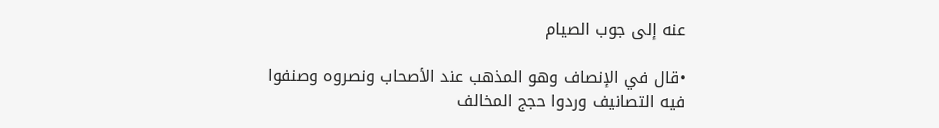عنه إلى جوب الصيام

•قال في الإنصاف وهو المذهب عند الأصحاب ونصروه وصنفوا فيه التصانيف وردوا حجج المخالف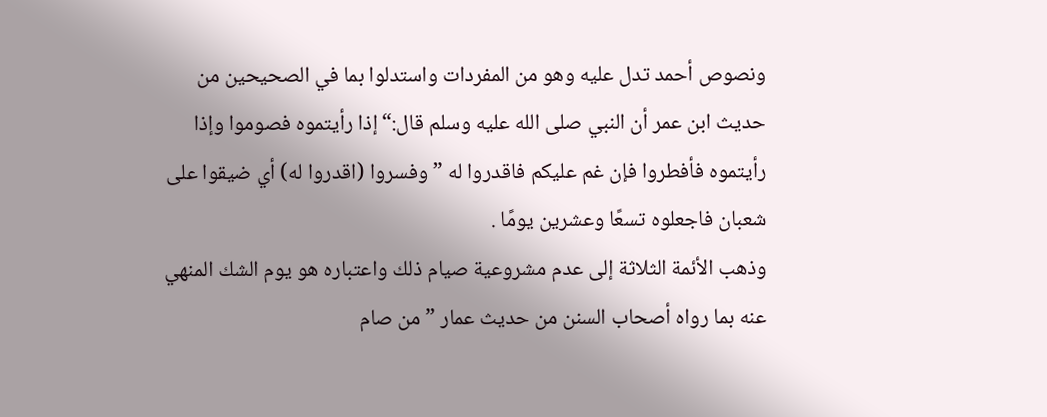ونصوص أحمد تدل عليه وهو من المفردات واستدلوا بما في الصحيحين من حديث ابن عمر أن النبي صلى الله عليه وسلم قال:“إذا رأيتموه فصوموا وإذا رأيتموه فأفطروا فإن غم عليكم فاقدروا له ” وفسروا (اقدروا له) أي ضيقوا على شعبان فاجعلوه تسعًا وعشرين يومًا .
وذهب الأئمة الثلاثة إلى عدم مشروعية صيام ذلك واعتباره هو يوم الشك المنهي عنه بما رواه أصحاب السنن من حديث عمار ”من صام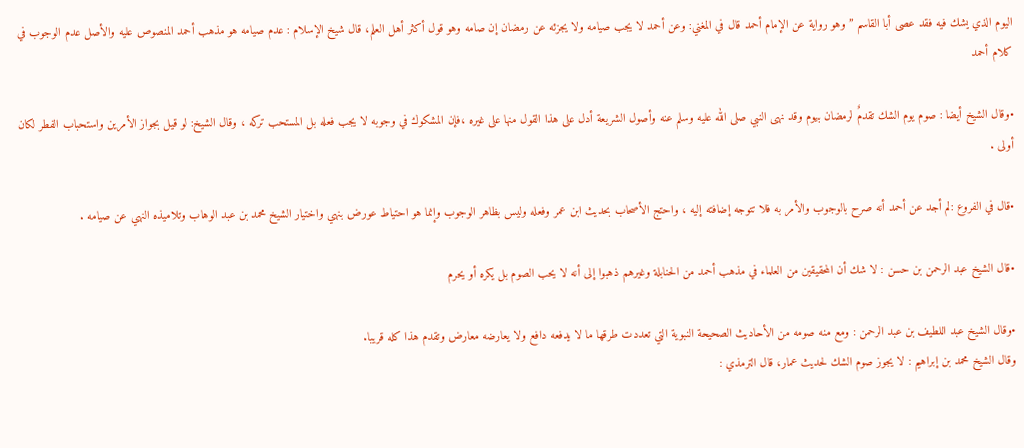اليوم الذي يشك فيه فقد عصى أبا القاسم ” وهو رواية عن الإمام أحمد قال في المغني: وعن أحمد لا يجب صيامه ولا يجزئه عن رمضان إن صامه وهو قول أكثر أهل العلم، قال شيخ الإسلام : عدم صيامه هو مذهب أحمد المنصوص عليه والأصل عدم الوجوب في كلام أحمد

•وقال الشيخ أيضا : صوم يوم الشك تقدمٌ لرمضان بيوم وقد نهى النبي صلى الله عليه وسلم عنه وأصول الشريعة أدل على هذا القول منها على غيره ،فإن المشكوك في وجوبه لا يجب فعله بل المستحب تركه ، وقال الشيخ: لو قيل بجواز الأمرين واستحباب الفطر لكان أولى .

•قال في الفروع :لم أجد عن أحمد أنه صرح بالوجوب والأمر به فلا تتوجه إضافته إليه ، واحتج الأصحاب بحديث ابن عمر وفعله وليس بظاهر الوجوب وإنما هو احتياط عورض بنهي واختيار الشيخ محمد بن عبد الوهاب وتلاميذه النهي عن صيامه .

•قال الشيخ عبد الرحمن بن حسن : لا شك أن المحقيقين من العلماء في مذهب أحمد من الحنابلة وغيرهم ذهبوا إلى أنه لا يحب الصوم بل يكره أو يحرم

•وقال الشيخ عبد اللطيف بن عبد الرحمن : ومع منه صومه من الأحاديث الصحيحة النبوية التي تعددت طرقها ما لا يدفعه دافع ولا يعارضه معارض وتقدم هذا كله قريبا.
وقال الشيخ محمد بن إبراهيم : لا يجوز صوم الشك لحديث عمار، قال الترمذي :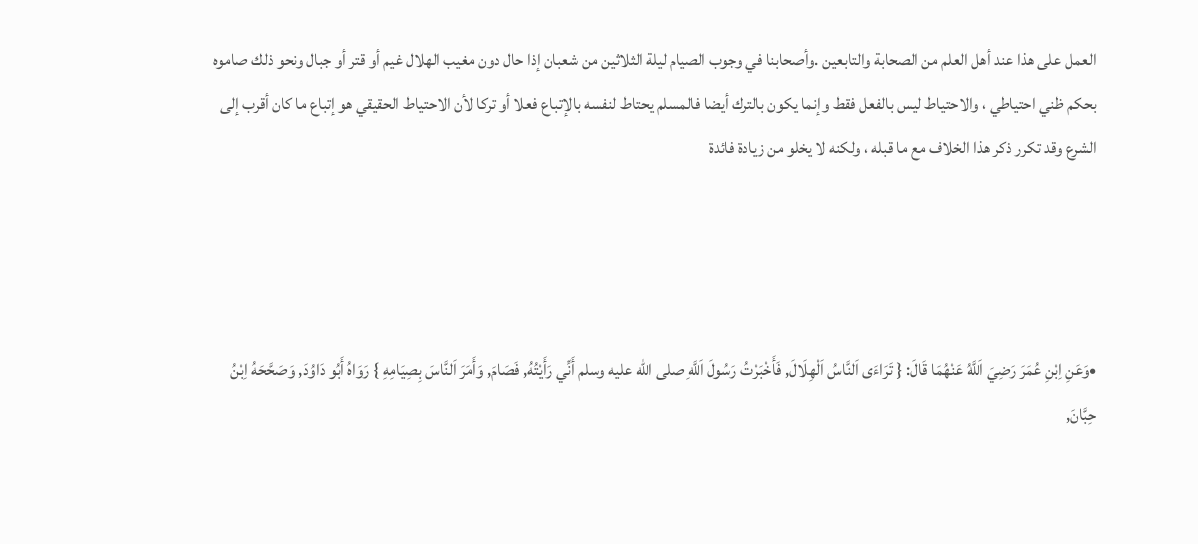العمل على هذا عند أهل العلم من الصحابة والتابعين .وأصحابنا في وجوب الصيام ليلة الثلاثين من شعبان إذا حال دون مغيب الهلال غيم أو قتر أو جبال ونحو ذلك صاموه بحكم ظني احتياطي ، والاحتياط ليس بالفعل فقط وإنما يكون بالترك أيضا فالمسلم يحتاط لنفسه بالإتباع فعلا أو تركا لأن الاحتياط الحقيقي هو إتباع ما كان أقرب إلى الشرع وقد تكرر ذكر هذا الخلاف مع ما قبله ، ولكنه لا يخلو من زيادة فائدة




•وَعَنِ اِبْنِ عُمَرَ رَضِيَ اَللَّهُ عَنْهُمَا قَالَ: { تَرَاءَى اَلنَّاسُ اَلْهِلَالَ, فَأَخْبَرْتُ رَسُولَ اَللَّهِ صلى الله عليه وسلم أَنِّي رَأَيْتُهُ, فَصَامَ, وَأَمَرَ اَلنَّاسَ بِصِيَامِهِ } رَوَاهُ أَبُو دَاوُدَ, وَصَحَّحَهُ اِبْنُ حِبَّانَ,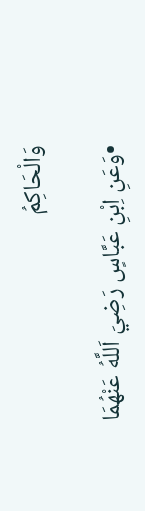وَالْحَاكِمُ

•وَعَنِ اِبْنِ عَبَّاسٍ رَضِيَ اَللَّهُ عَنْهُمَا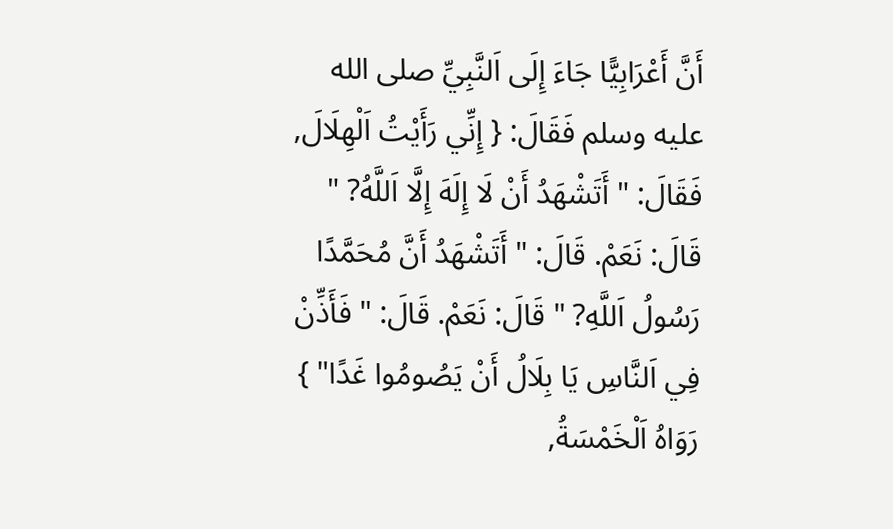أَنَّ أَعْرَابِيًّا جَاءَ إِلَى اَلنَّبِيِّ صلى الله عليه وسلم فَقَالَ: { إِنِّي رَأَيْتُ اَلْهِلَالَ, فَقَالَ: " أَتَشْهَدُ أَنْ لَا إِلَهَ إِلَّا اَللَّهُ? " قَالَ: نَعَمْ. قَالَ: " أَتَشْهَدُ أَنَّ مُحَمَّدًا رَسُولُ اَللَّهِ? " قَالَ: نَعَمْ. قَالَ: " فَأَذِّنْ فِي اَلنَّاسِ يَا بِلَالُ أَنْ يَصُومُوا غَدًا" } رَوَاهُ اَلْخَمْسَةُ,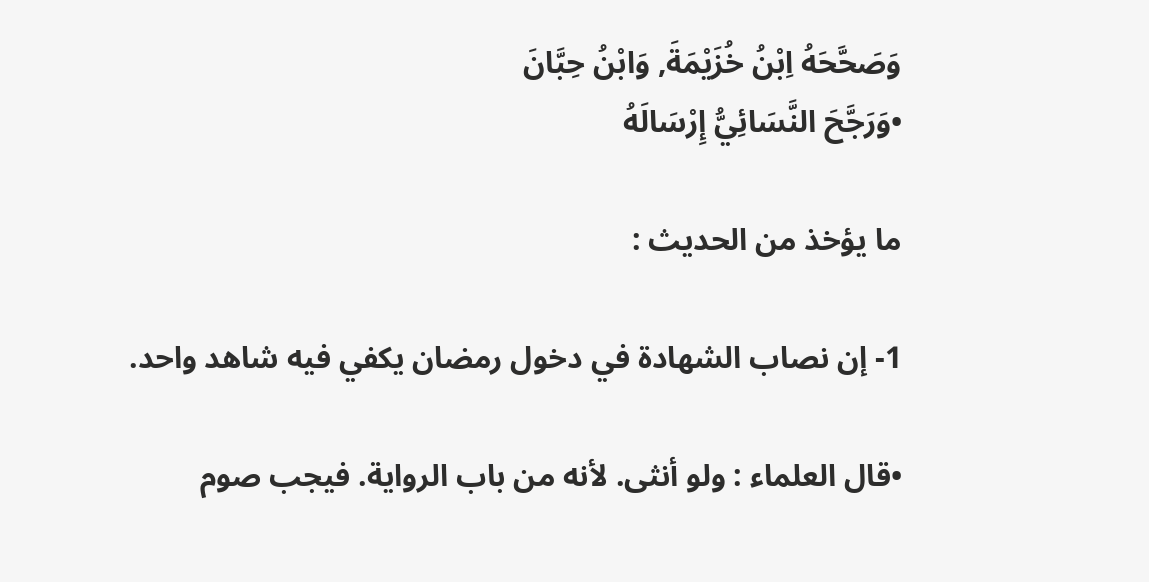وَصَحَّحَهُ اِبْنُ خُزَيْمَةَ, وَابْنُ حِبَّانَ
•وَرَجَّحَ النَّسَائِيُّ إِرْسَالَهُ

ما يؤخذ من الحديث :

1- إن نصاب الشهادة في دخول رمضان يكفي فيه شاهد واحد.

•قال العلماء : ولو أنثى. لأنه من باب الرواية. فيجب صوم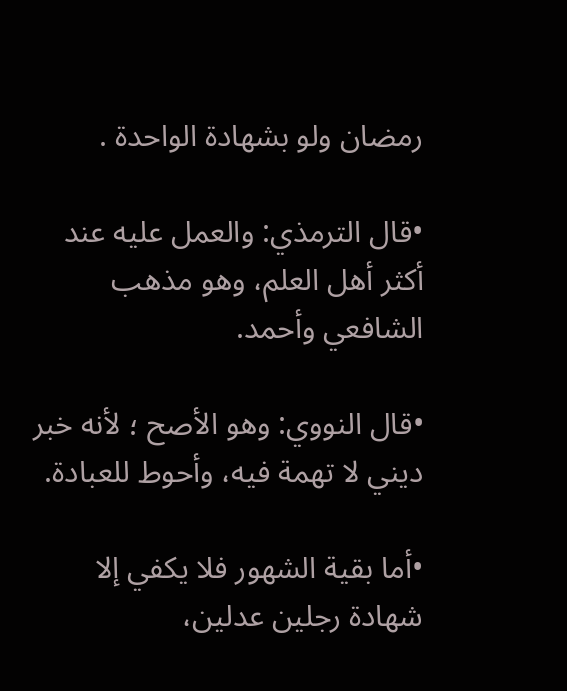رمضان ولو بشهادة الواحدة .

•قال الترمذي: والعمل عليه عند أكثر أهل العلم، وهو مذهب الشافعي وأحمد.

•قال النووي: وهو الأصح ؛ لأنه خبر ديني لا تهمة فيه، وأحوط للعبادة.

•أما بقية الشهور فلا يكفي إلا شهادة رجلين عدلين،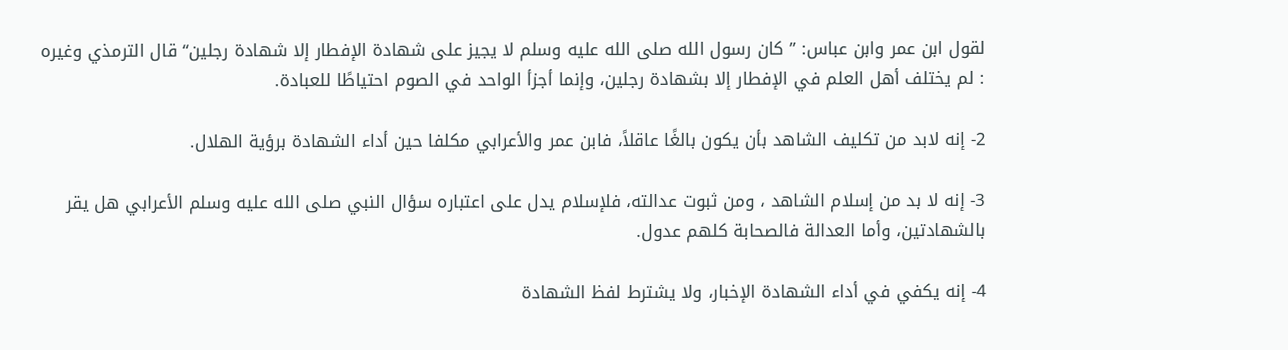لقول ابن عمر وابن عباس: ” كان رسول الله صلى الله عليه وسلم لا يجيز على شهادة الإفطار إلا شهادة رجلين“ قال الترمذي وغيره : لم يختلف أهل العلم في الإفطار إلا بشهادة رجلين، وإنما أجزأ الواحد في الصوم احتياطًا للعبادة.

2- إنه لابد من تكليف الشاهد بأن يكون بالغًا عاقلاً، فابن عمر والأعرابي مكلفا حين أداء الشهادة برؤية الهلال.

3- إنه لا بد من إسلام الشاهد ، ومن ثبوت عدالته، فلإسلام يدل على اعتباره سؤال النبي صلى الله عليه وسلم الأعرابي هل يقر بالشهادتين، وأما العدالة فالصحابة كلهم عدول.

4- إنه يكفي في أداء الشهادة الإخبار، ولا يشترط لفظ الشهادة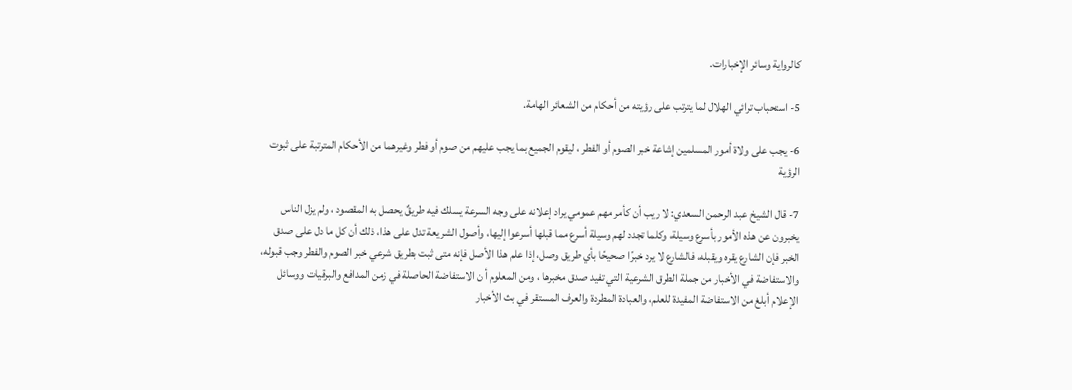كالرواية وسائر الإخبارات.

5- استحباب ترائي الهلال لما يترتب على رؤيته من أحكام من الشعائر الهامة.

6- يجب على ولاة أمور المسلمين إشاعة خبر الصوم أو الفطر ، ليقوم الجميع بما يجب عليهم من صوم أو فطر وغيرهما من الأحكام المترتبة على ثبوت الرؤية

7- قال الشيخ عبد الرحمن السعدي: لا ريب أن كأمر مهم عمومي يراد إعلانه على وجه السرعة يسلك فيه طريقٌ يحصل به المقصود ، ولم يزل الناس يخبرون عن هذه الأمور بأسرع وسيلة، وكلما تجدد لهم وسيلة أسرع مما قبلها أسرعوا إليها، وأصول الشريعة تدل على هذا، ذلك أن كل ما دل على صدق الخبر فإن الشارع يقره ويقبله، فالشارع لا يرد خبرًا صحيحًا بأي طريق وصل، إذا علم هذا الأصل فإنه متى ثبت بطريق شرعي خبر الصوم والفطر وجب قبوله، والاستفاضة في الأخبار من جملة الطرق الشرعية التي تفيد صدق مخبرها ، ومن المعلوم أ ن الاستفاضة الحاصلة في زمن المدافع والبرقيات ووسائل الإعلام أبلغ من الاستفاضة المفيدة للعلم، والعبادة المطردة والعرف المستقر في بث الأخبار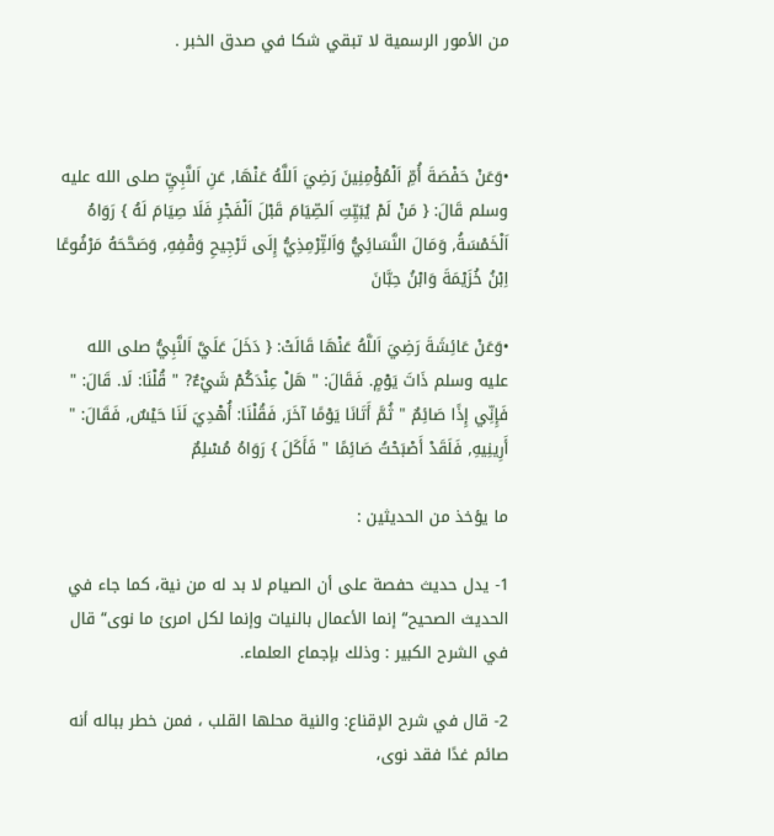من الأمور الرسمية لا تبقي شكا في صدق الخبر .



•وَعَنْ حَفْصَةَ أُمِّ اَلْمُؤْمِنِينَ رَضِيَ اَللَّهُ عَنْهَا, عَنِ اَلنَّبِيِّ صلى الله عليه وسلم قَالَ: { مَنْ لَمْ يُبَيِّتِ اَلصِّيَامَ قَبْلَ اَلْفَجْرِ فَلَا صِيَامَ لَهُ } رَوَاهُ اَلْخَمْسَةُ, وَمَالَ النَّسَائِيُّ وَاَلتِّرْمِذِيُّ إِلَى تَرْجِيحِ وَقْفِهِ, وَصَحَّحَهُ مَرْفُوعًا اِبْنُ خُزَيْمَةَ وَابْنُ حِبَّانَ

•وَعَنْ عَائِشَةَ رَضِيَ اَللَّهُ عَنْهَا قَالَتْ: { دَخَلَ عَلَيَّ اَلنَّبِيُّ صلى الله عليه وسلم ذَاتَ يَوْمٍ. فَقَالَ: " هَلْ عِنْدَكُمْ شَيْءٌ? " قُلْنَا: لَا. قَالَ: " فَإِنِّي إِذًا صَائِمٌ " ثُمَّ أَتَانَا يَوْمًا آخَرَ, فَقُلْنَا: أُهْدِيَ لَنَا حَيْسٌ, فَقَالَ: " أَرِينِيهِ, فَلَقَدْ أَصْبَحْتُ صَائِمًا " فَأَكَلَ } رَوَاهُ مُسْلِمٌ

ما يؤخذ من الحديثين :

1- يدل حديث حفصة على أن الصيام لا بد له من نية، كما جاء في الحديث الصحيح“ إنما الأعمال بالنيات وإنما لكل امرئ ما نوى“ قال في الشرح الكبير : وذلك بإجماع العلماء.

2- قال في شرح الإقناع: والنية محلها القلب ، فمن خطر بباله أنه صائم غدًا فقد نوى،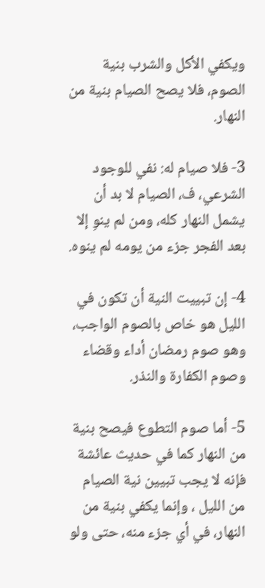ويكفي الأكل والشرب بنية الصوم، فلا يصح الصيام بنية من النهار.

3- فلا صيام له: نفي للوجود الشرعي، ف، الصيام لا بد أن يشمل النهار كله، ومن لم ينوِ إلا بعد الفجر جزء من يومه لم ينوه.

4- إن تبييت النية أن تكون في الليل هو خاص بالصوم الواجب، وهو صوم رمضان أداء وقضاء وصوم الكفارة والنذر.

5- أما صوم التطوع فيصح بنية من النهار كما في حديث عائشة فإنه لا يجب تبيين نية الصيام من الليل ، وإنما يكفي بنية من النهار، في أي جزء منه، حتى ولو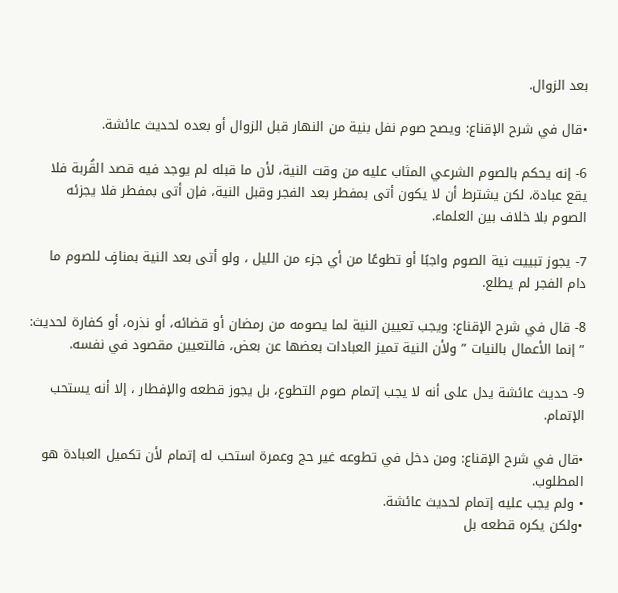بعد الزوال.

•قال في شرح الإقناع: ويصح صوم نفل بنية من النهار قبل الزوال أو بعده لحديث عائشة.

6- إنه يحكم بالصوم الشرعي المثاب عليه من وقت النية، لأن ما قبله لم يوجد فيه قصد القُربة فلا يقع عبادة، لكن يشترط أن لا يكون أتى بمفطر بعد الفجر وقبل النية، فإن أتى بمفطر فلا يجزئه الصوم بلا خلاف بين العلماء.

7- يجوز تبييت نية الصوم واجبًا أو تطوعًا من أي جزء من الليل ، ولو أتى بعد النية بمنافٍ للصوم ما دام الفجر لم يطلع.

8- قال في شرح الإقناع: ويجب تعيين النية لما يصومه من رمضان أو قضائه، أو نذره، أو كفارة لحديث: ” إنما الأعمال بالنيات ” ولأن النية تميز العبادات بعضها عن بعض، فالتعيين مقصود في نفسه.

9- حديث عائشة يدل على أنه لا يجب إتمام صوم التطوع، بل يجوز قطعه والإفطار ، إلا أنه يستحب الإتمام.

•قال في شرح الإقناع: ومن دخل في تطوعه غير حج وعمرة استحب له إتمام لأن تكميل العبادة هو المطلوب.
• ولم يجب عليه إتمام لحديث عائشة.
•ولكن يكره قطعه بل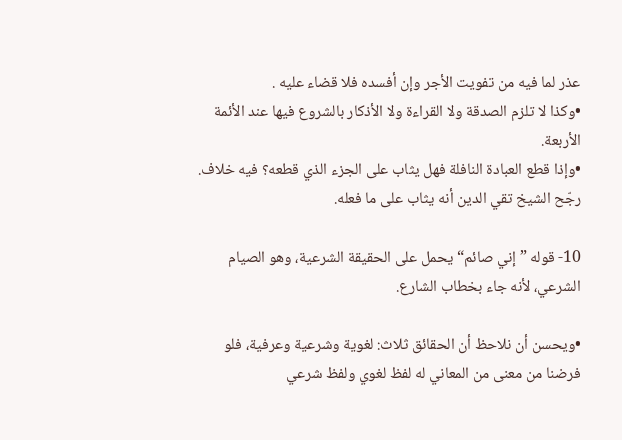عذر لما فيه من تفويت الأجر وإن أفسده فلا قضاء عليه .
•وكذا لا تلزم الصدقة ولا القراءة ولا الأذكار بالشروع فيها عند الأئمة الأربعة.
•وإذا قطع العبادة النافلة فهل يثاب على الجزء الذي قطعه؟ فيه خلاف. رجّح الشيخ تقي الدين أنه يثاب على ما فعله.

10- قوله ” إني صائم“ يحمل على الحقيقة الشرعية، وهو الصيام الشرعي، لأنه جاء بخطاب الشارع.

•ويحسن أن نلاحظ أن الحقائق ثلاث: لغوية وشرعية وعرفية، فلو فرضنا من معنى من المعاني له لفظ لغوي ولفظ شرعي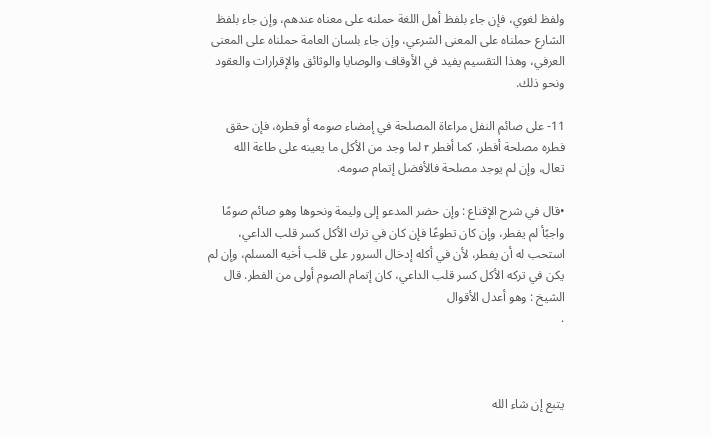ولفظ لغوي، فإن جاء بلفظ أهل اللغة حملنه على معناه عندهم، وإن جاء بلفظ الشارع حملناه على المعنى الشرعي، وإن جاء بلسان العامة حملناه على المعنى العرفي، وهذا التقسيم يفيد في الأوقاف والوصايا والوثائق والإقرارات والعقود ونحو ذلك.

11- على صائم النفل مراعاة المصلحة في إمضاء صومه أو فطره، فإن حقق فطره مصلحة أفطر، كما أفطر r لما وجد من الأكل ما يعينه على طاعة الله تعال، وإن لم يوجد مصلحة فالأفضل إتمام صومه.

•قال في شرح الإقناع : وإن حضر المدعو إلى وليمة ونحوها وهو صائم صومًا واجبًأ لم يفطر، وإن كان تطوعًا فإن كان في ترك الأكل كسر قلب الداعي، استحب له أن يفطر، لأن في أكله إدخال السرور على قلب أخيه المسلم، وإن لم يكن في تركه الأكل كسر قلب الداعي، كان إتمام الصوم أولى من الفطر. قال الشيخ : وهو أعدل الأقوال
.



يتبع إن شاء الله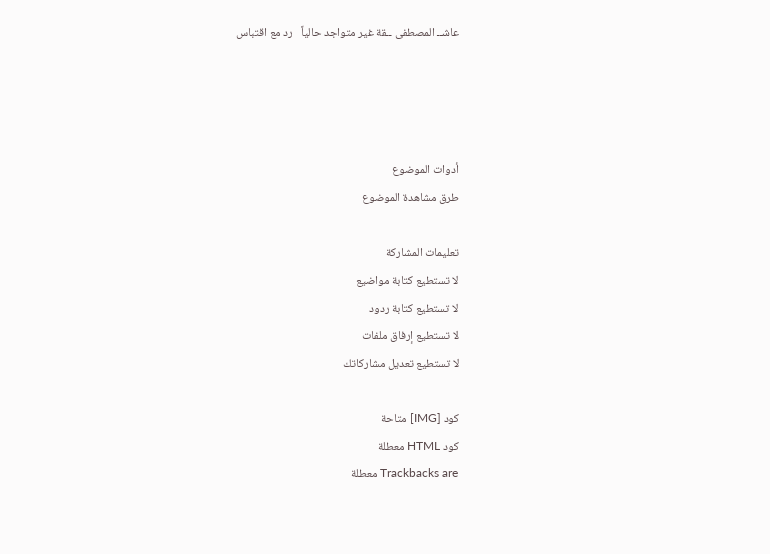عاشــ المصطفى ــقة غير متواجد حالياً   رد مع اقتباس




أدوات الموضوع
طرق مشاهدة الموضوع

تعليمات المشاركة
لا تستطيع كتابة مواضيع
لا تستطيع كتابة ردود
لا تستطيع إرفاق ملفات
لا تستطيع تعديل مشاركاتك

كود [IMG] متاحة
كود HTML معطلة
Trackbacks are معطلة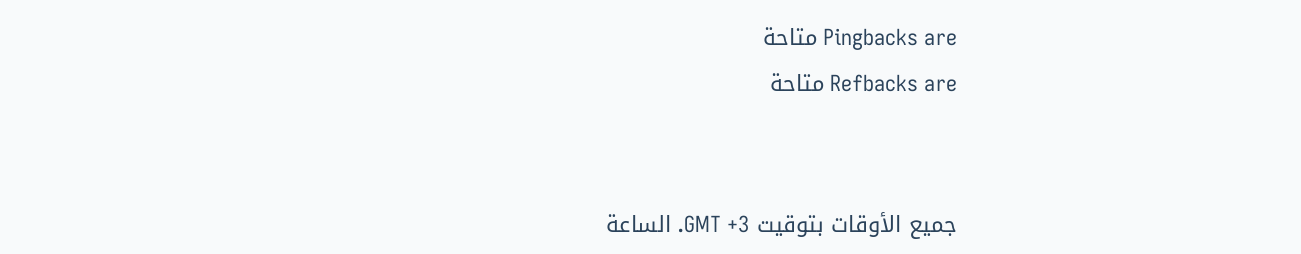Pingbacks are متاحة
Refbacks are متاحة


جميع الأوقات بتوقيت GMT +3. الساعة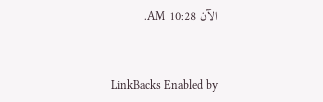الآن 10:28 AM.


LinkBacks Enabled by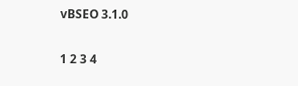vBSEO 3.1.0

1 2 3 4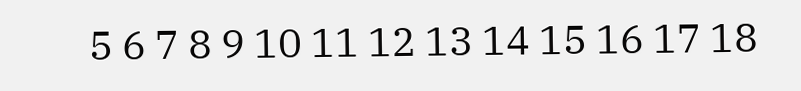5 6 7 8 9 10 11 12 13 14 15 16 17 18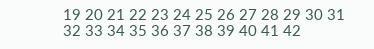19 20 21 22 23 24 25 26 27 28 29 30 31 32 33 34 35 36 37 38 39 40 41 42